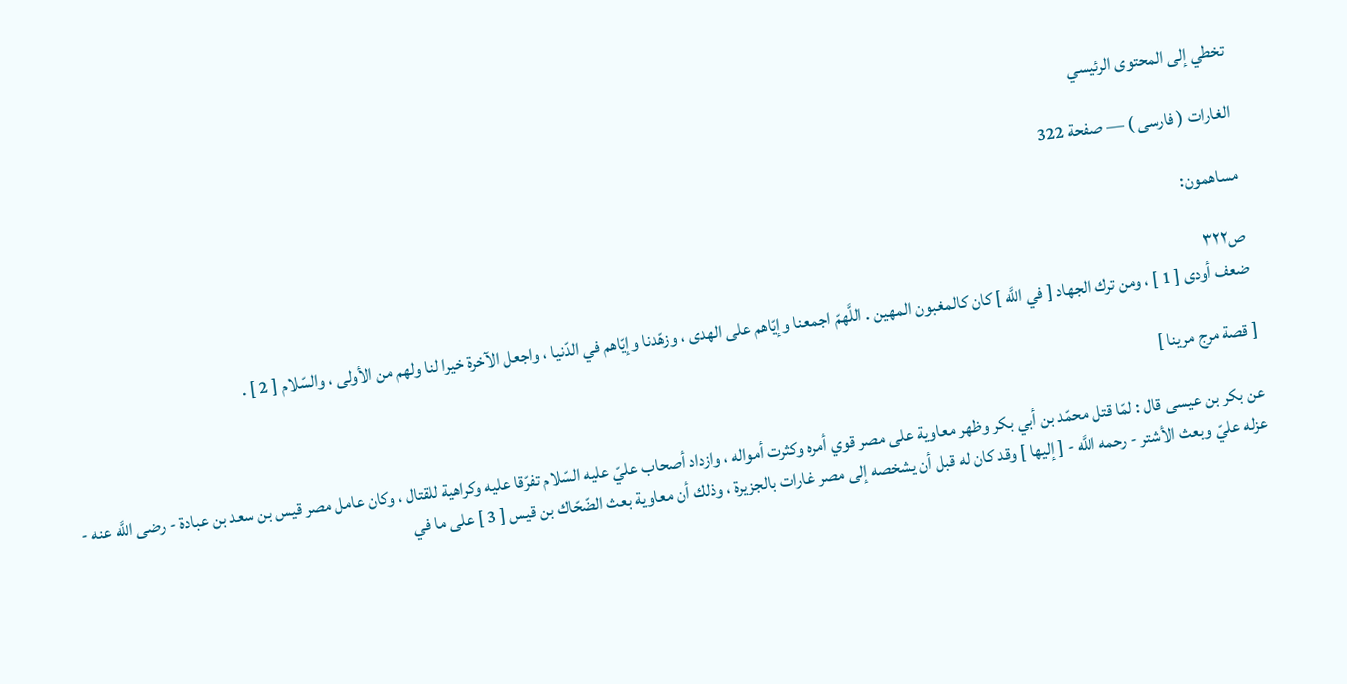تخطي إلى المحتوى الرئيسي

الغارات ( فارسى ) — صفحة 322

مساهمون:

ص٣٢٢
ضعف أودى [ 1 ] ، ومن ترك الجهاد [ في اللَّه ] كان كالمغبون المهين . اللَّهمّ اجمعنا وإيّاهم على الهدى ، وزهّدنا وإيّاهم في الدّنيا ، واجعل الآخرة خيرا لنا ولهم من الأولى ، والسّلام [ 2 ] .

[ قصة مرج مرينا ]

عن بكر بن عيسى قال : لمّا قتل محمّد بن أبي بكر وظهر معاوية على مصر قوي أمره وكثرت أمواله ، وازداد أصحاب عليّ عليه السّلام تفرّقا عليه وكراهية للقتال ، وكان عامل مصر قيس بن سعد بن عبادة - رضى اللَّه عنه - عزله عليّ وبعث الأشتر - رحمه اللَّه - [ إليها ] وقد كان له قبل أن يشخصه إلى مصر غارات بالجزيرة ، وذلك أن معاوية بعث الضّحّاك بن قيس [ 3 ] على ما في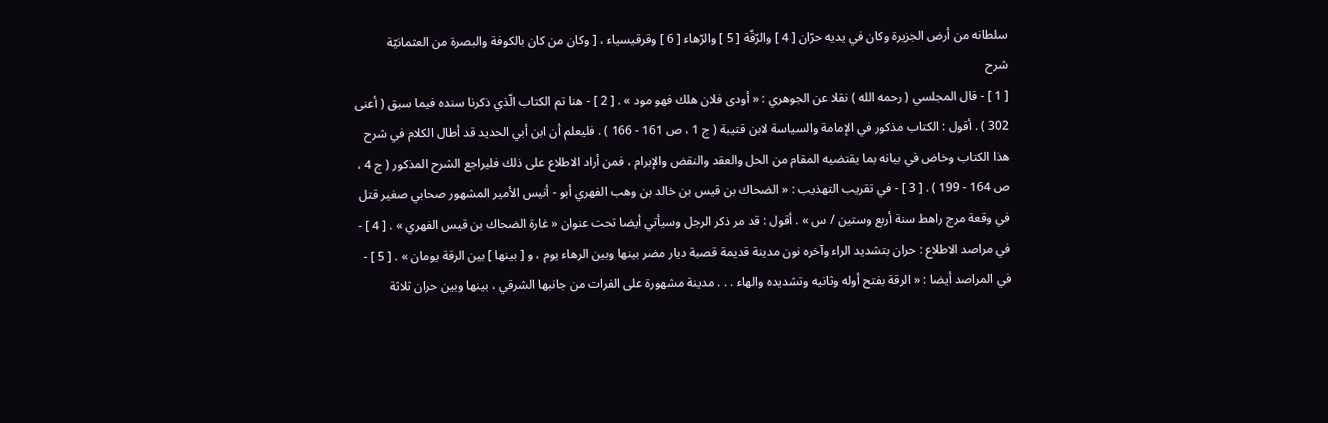سلطانه من أرض الجزيرة وكان في يديه حرّان [ 4 ] والرّقّة [ 5 ] والرّهاء [ 6 ] وقرقيسياء ، [ وكان من كان بالكوفة والبصرة من العثمانيّة
شرح
[ 1 ] - قال المجلسي ( رحمه الله ) نقلا عن الجوهري : « أودى فلان هلك فهو مود » . [ 2 ] - هنا تم الكتاب الّذي ذكرنا سنده فيما سبق ( أعنى 302 ) . أقول : الكتاب مذكور في الإمامة والسياسة لابن قتيبة ( ج 1 ، ص 161 - 166 ) . فليعلم أن ابن أبي الحديد قد أطال الكلام في شرح هذا الكتاب وخاض في بيانه بما يقتضيه المقام من الحل والعقد والنقض والإبرام ، فمن أراد الاطلاع على ذلك فليراجع الشرح المذكور ( ج 4 ، ص 164 - 199 ) . [ 3 ] - في تقريب التهذيب : « الضحاك بن قيس بن خالد بن وهب الفهري أبو - أنيس الأمير المشهور صحابي صغير قتل في وقعة مرج راهط سنة أربع وستين / س » . أقول : قد مر ذكر الرجل وسيأتي أيضا تحت عنوان « غارة الضحاك بن قيس الفهري » . [ 4 ] - في مراصد الاطلاع : حران بتشديد الراء وآخره نون مدينة قديمة قصبة ديار مضر بينها وبين الرهاء يوم ، و [ بينها ] بين الرقة يومان » . [ 5 ] - في المراصد أيضا : « الرقة بفتح أوله وثانيه وتشديده والهاء . . . مدينة مشهورة على الفرات من جانبها الشرقي ، بينها وبين حران ثلاثة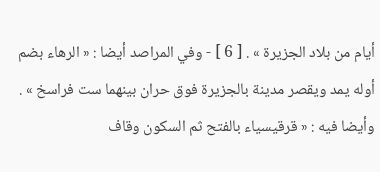أيام من بلاد الجزيرة » . [ 6 ] - وفي المراصد أيضا : « الرهاء بضم أوله يمد ويقصر مدينة بالجزيرة فوق حران بينهما ست فراسخ » . وأيضا فيه : « قرقيسياء بالفتح ثم السكون وقاف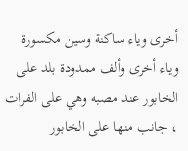أخرى وياء ساكنة وسين مكسورة وياء أخرى وألف ممدودة بلد على الخابور عند مصبه وهي على الفرات ، جانب منها على الخابور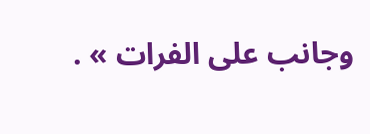وجانب على الفرات » .